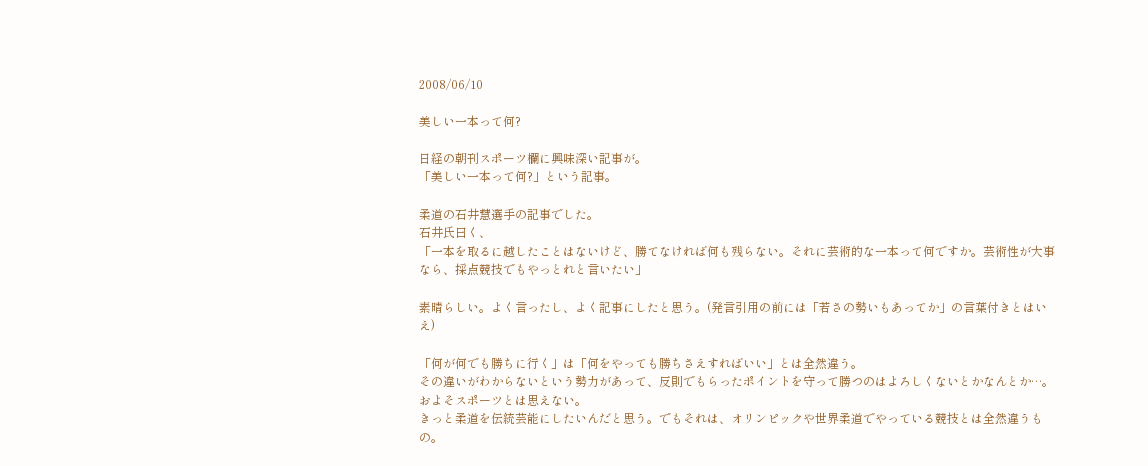2008/06/10

美しい一本って何?

日経の朝刊スポーツ欄に興味深い記事が。
「美しい一本って何?」という記事。

柔道の石井慧選手の記事でした。
石井氏曰く、
「一本を取るに越したことはないけど、勝てなければ何も残らない。それに芸術的な一本って何ですか。芸術性が大事なら、採点競技でもやっとれと言いたい」

素晴らしい。よく言ったし、よく記事にしたと思う。(発言引用の前には「若さの勢いもあってか」の言葉付きとはいえ)

「何が何でも勝ちに行く」は「何をやっても勝ちさえすればいい」とは全然違う。
その違いがわからないという勢力があって、反則でもらったポイントを守って勝つのはよろしくないとかなんとか…。およそスポーツとは思えない。
きっと柔道を伝統芸能にしたいんだと思う。でもそれは、オリンピックや世界柔道でやっている競技とは全然違うもの。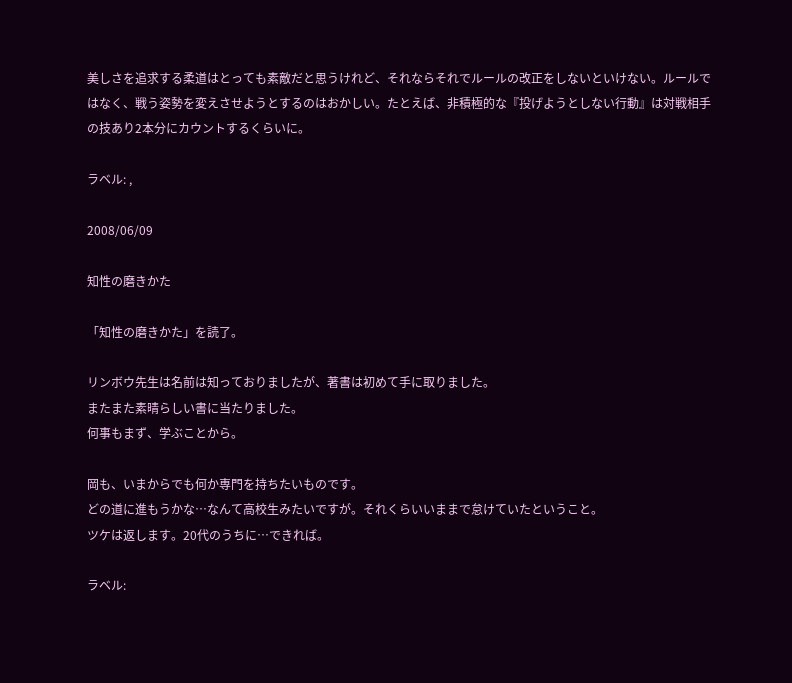美しさを追求する柔道はとっても素敵だと思うけれど、それならそれでルールの改正をしないといけない。ルールではなく、戦う姿勢を変えさせようとするのはおかしい。たとえば、非積極的な『投げようとしない行動』は対戦相手の技あり2本分にカウントするくらいに。

ラベル: ,

2008/06/09

知性の磨きかた

「知性の磨きかた」を読了。

リンボウ先生は名前は知っておりましたが、著書は初めて手に取りました。
またまた素晴らしい書に当たりました。
何事もまず、学ぶことから。

岡も、いまからでも何か専門を持ちたいものです。
どの道に進もうかな…なんて高校生みたいですが。それくらいいままで怠けていたということ。
ツケは返します。20代のうちに…できれば。

ラベル: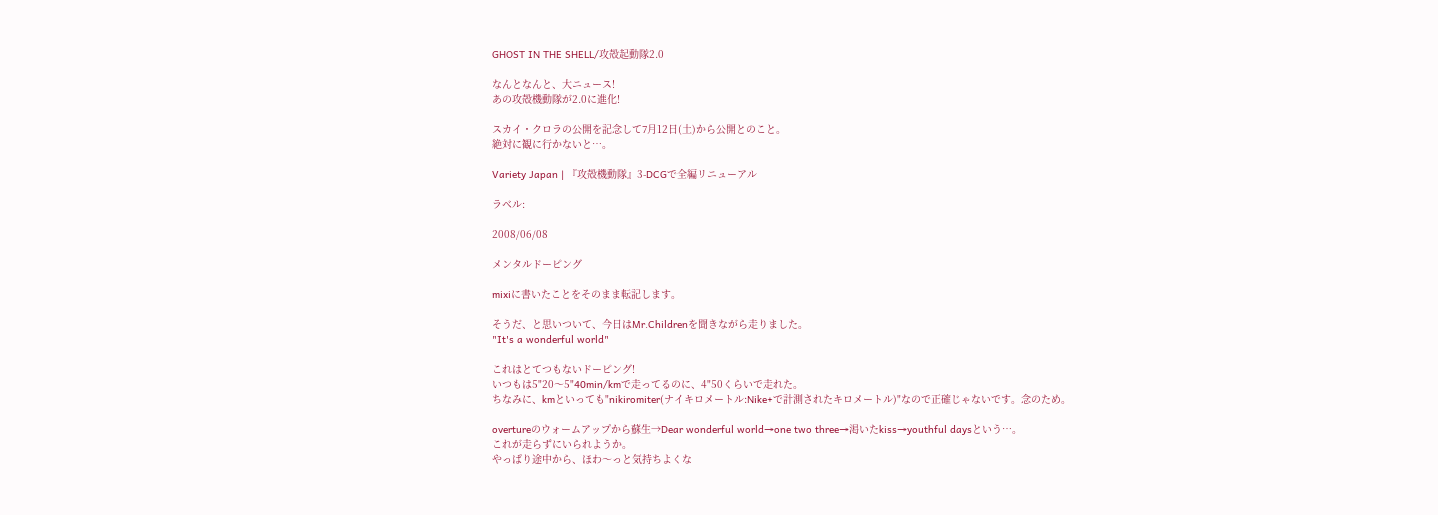GHOST IN THE SHELL/攻殻起動隊2.0

なんとなんと、大ニュース!
あの攻殻機動隊が2.0に進化!

スカイ・クロラの公開を記念して7月12日(土)から公開とのこと。
絶対に観に行かないと…。

Variety Japan | 『攻殻機動隊』3-DCGで全編リニューアル

ラベル:

2008/06/08

メンタルドーピング

mixiに書いたことをそのまま転記します。

そうだ、と思いついて、今日はMr.Childrenを聞きながら走りました。
"It's a wonderful world"

これはとてつもないドーピング!
いつもは5"20〜5"40min/kmで走ってるのに、4"50くらいで走れた。
ちなみに、kmといっても"nikiromiter(ナイキロメートル:Nike+で計測されたキロメートル)"なので正確じゃないです。念のため。

overtureのウォームアップから蘇生→Dear wonderful world→one two three→渇いたkiss→youthful daysという…。
これが走らずにいられようか。
やっぱり途中から、ほわ〜っと気持ちよくな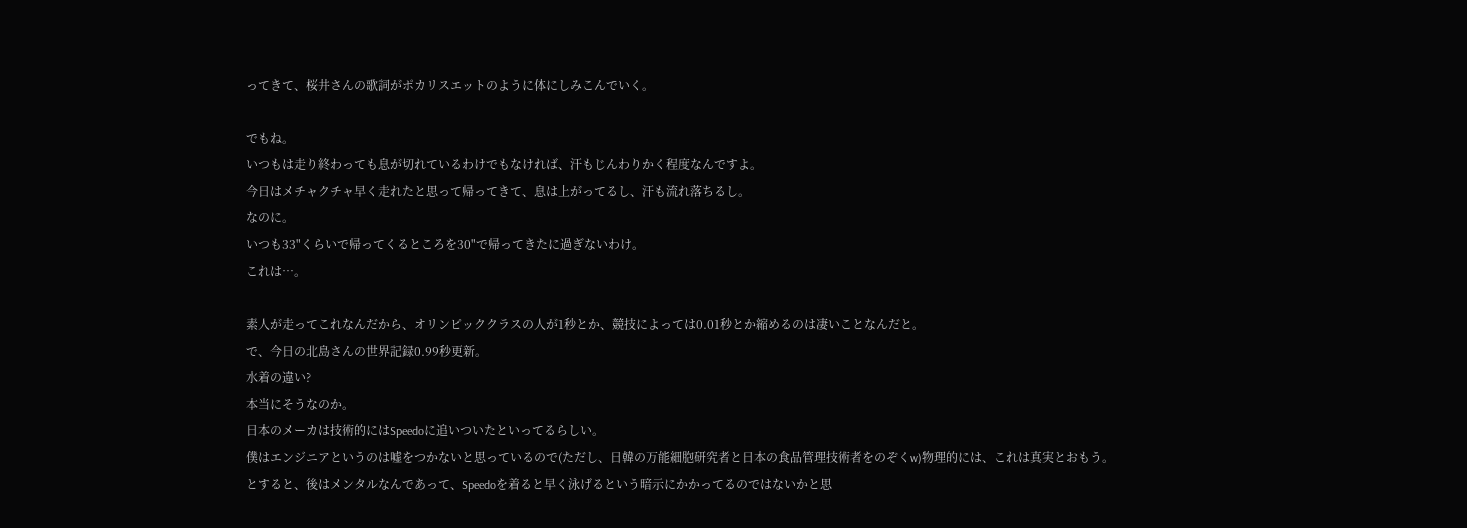ってきて、桜井さんの歌詞がポカリスエットのように体にしみこんでいく。

でもね。
いつもは走り終わっても息が切れているわけでもなければ、汗もじんわりかく程度なんですよ。
今日はメチャクチャ早く走れたと思って帰ってきて、息は上がってるし、汗も流れ落ちるし。
なのに。
いつも33"くらいで帰ってくるところを30"で帰ってきたに過ぎないわけ。
これは…。

素人が走ってこれなんだから、オリンピッククラスの人が1秒とか、競技によっては0.01秒とか縮めるのは凄いことなんだと。
で、今日の北島さんの世界記録0.99秒更新。
水着の違い?
本当にそうなのか。
日本のメーカは技術的にはSpeedoに追いついたといってるらしい。
僕はエンジニアというのは嘘をつかないと思っているので(ただし、日韓の万能細胞研究者と日本の食品管理技術者をのぞくw)物理的には、これは真実とおもう。
とすると、後はメンタルなんであって、Speedoを着ると早く泳げるという暗示にかかってるのではないかと思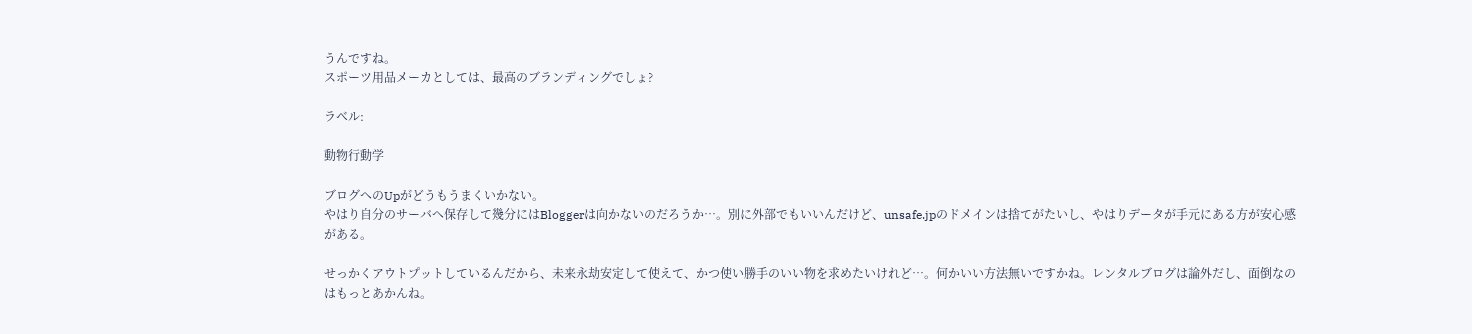うんですね。
スポーツ用品メーカとしては、最高のブランディングでしょ?

ラベル:

動物行動学

ブログへのUpがどうもうまくいかない。
やはり自分のサーバへ保存して幾分にはBloggerは向かないのだろうか…。別に外部でもいいんだけど、unsafe.jpのドメインは捨てがたいし、やはりデータが手元にある方が安心感がある。

せっかくアウトプットしているんだから、未来永劫安定して使えて、かつ使い勝手のいい物を求めたいけれど…。何かいい方法無いですかね。レンタルブログは論外だし、面倒なのはもっとあかんね。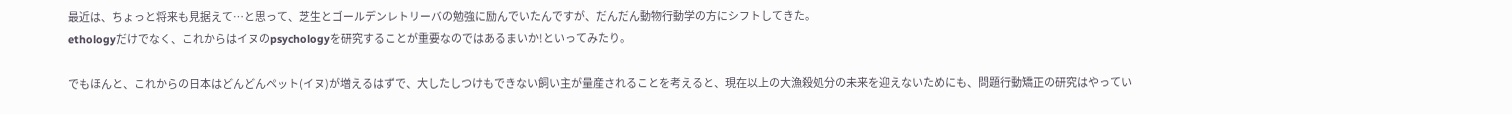最近は、ちょっと将来も見据えて…と思って、芝生とゴールデンレトリーバの勉強に励んでいたんですが、だんだん動物行動学の方にシフトしてきた。
ethologyだけでなく、これからはイヌのpsychologyを研究することが重要なのではあるまいか!といってみたり。

でもほんと、これからの日本はどんどんペット(イヌ)が増えるはずで、大したしつけもできない飼い主が量産されることを考えると、現在以上の大漁殺処分の未来を迎えないためにも、問題行動矯正の研究はやってい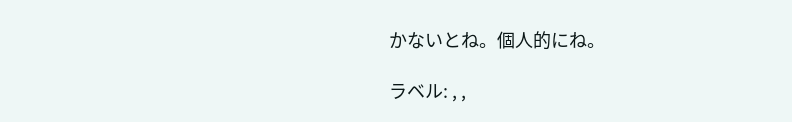かないとね。個人的にね。

ラベル: , ,